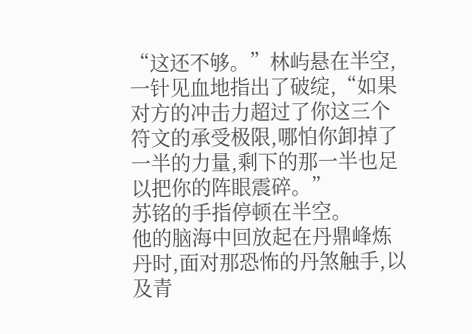“这还不够。”林屿悬在半空,一针见血地指出了破绽,“如果对方的冲击力超过了你这三个符文的承受极限,哪怕你卸掉了一半的力量,剩下的那一半也足以把你的阵眼震碎。”
苏铭的手指停顿在半空。
他的脑海中回放起在丹鼎峰炼丹时,面对那恐怖的丹煞触手,以及青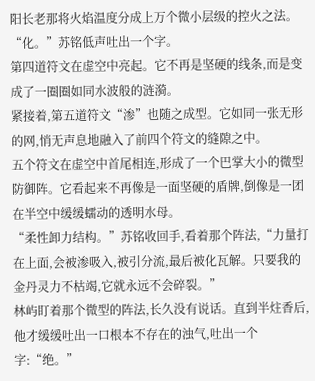阳长老那将火焰温度分成上万个微小层级的控火之法。
“化。”苏铭低声吐出一个字。
第四道符文在虚空中亮起。它不再是坚硬的线条,而是变成了一圈圈如同水波般的涟漪。
紧接着,第五道符文“渗”也随之成型。它如同一张无形的网,悄无声息地融入了前四个符文的缝隙之中。
五个符文在虚空中首尾相连,形成了一个巴掌大小的微型防御阵。它看起来不再像是一面坚硬的盾牌,倒像是一团在半空中缓缓蠕动的透明水母。
“柔性卸力结构。”苏铭收回手,看着那个阵法,“力量打在上面,会被渗吸入,被引分流,最后被化瓦解。只要我的金丹灵力不枯竭,它就永远不会碎裂。”
林屿盯着那个微型的阵法,长久没有说话。直到半炷香后,他才缓缓吐出一口根本不存在的浊气,吐出一个字:“绝。”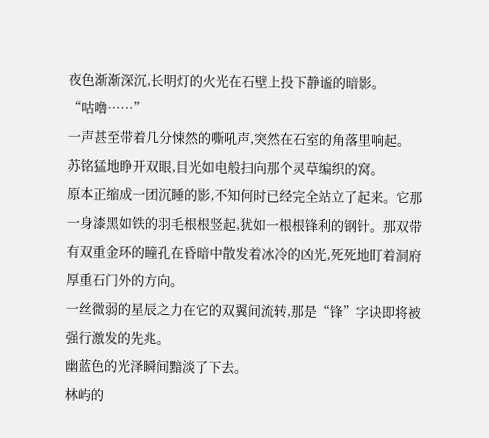夜色渐渐深沉,长明灯的火光在石壁上投下静谧的暗影。
“咕噜……”
一声甚至带着几分悚然的嘶吼声,突然在石室的角落里响起。
苏铭猛地睁开双眼,目光如电般扫向那个灵草编织的窝。
原本正缩成一团沉睡的影,不知何时已经完全站立了起来。它那一身漆黑如铁的羽毛根根竖起,犹如一根根锋利的钢针。那双带有双重金环的瞳孔在昏暗中散发着冰冷的凶光,死死地盯着洞府厚重石门外的方向。
一丝微弱的星辰之力在它的双翼间流转,那是“锋”字诀即将被强行激发的先兆。
幽蓝色的光泽瞬间黯淡了下去。
林屿的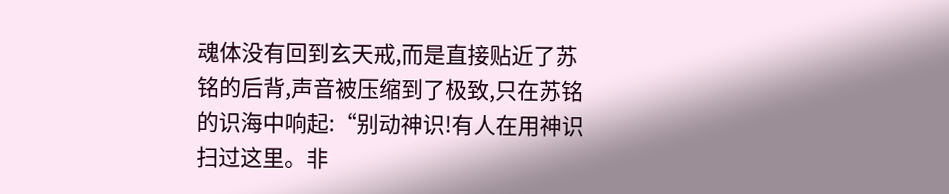魂体没有回到玄天戒,而是直接贴近了苏铭的后背,声音被压缩到了极致,只在苏铭的识海中响起:“别动神识!有人在用神识扫过这里。非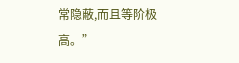常隐蔽,而且等阶极高。”